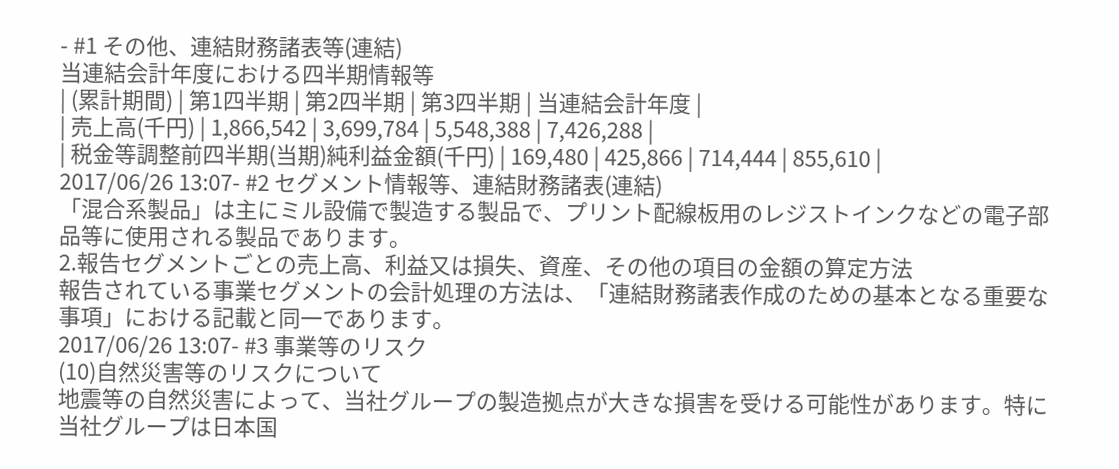- #1 その他、連結財務諸表等(連結)
当連結会計年度における四半期情報等
| (累計期間) | 第1四半期 | 第2四半期 | 第3四半期 | 当連結会計年度 |
| 売上高(千円) | 1,866,542 | 3,699,784 | 5,548,388 | 7,426,288 |
| 税金等調整前四半期(当期)純利益金額(千円) | 169,480 | 425,866 | 714,444 | 855,610 |
2017/06/26 13:07- #2 セグメント情報等、連結財務諸表(連結)
「混合系製品」は主にミル設備で製造する製品で、プリント配線板用のレジストインクなどの電子部品等に使用される製品であります。
2.報告セグメントごとの売上高、利益又は損失、資産、その他の項目の金額の算定方法
報告されている事業セグメントの会計処理の方法は、「連結財務諸表作成のための基本となる重要な事項」における記載と同一であります。
2017/06/26 13:07- #3 事業等のリスク
(10)自然災害等のリスクについて
地震等の自然災害によって、当社グループの製造拠点が大きな損害を受ける可能性があります。特に当社グループは日本国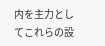内を主力としてこれらの設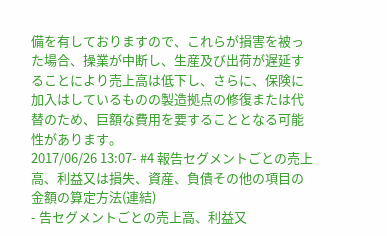備を有しておりますので、これらが損害を被った場合、操業が中断し、生産及び出荷が遅延することにより売上高は低下し、さらに、保険に加入はしているものの製造拠点の修復または代替のため、巨額な費用を要することとなる可能性があります。
2017/06/26 13:07- #4 報告セグメントごとの売上高、利益又は損失、資産、負債その他の項目の金額の算定方法(連結)
- 告セグメントごとの売上高、利益又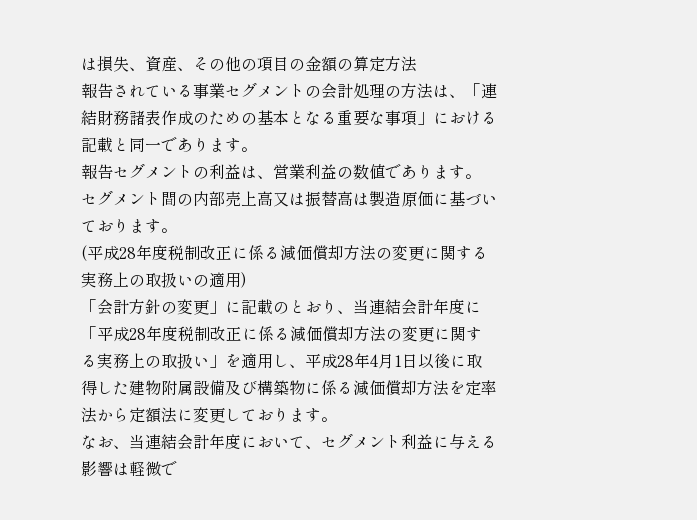は損失、資産、その他の項目の金額の算定方法
報告されている事業セグメントの会計処理の方法は、「連結財務諸表作成のための基本となる重要な事項」における記載と同一であります。
報告セグメントの利益は、営業利益の数値であります。
セグメント間の内部売上高又は振替高は製造原価に基づいております。
(平成28年度税制改正に係る減価償却方法の変更に関する実務上の取扱いの適用)
「会計方針の変更」に記載のとおり、当連結会計年度に「平成28年度税制改正に係る減価償却方法の変更に関する実務上の取扱い」を適用し、平成28年4月1日以後に取得した建物附属設備及び構築物に係る減価償却方法を定率法から定額法に変更しております。
なお、当連結会計年度において、セグメント利益に与える影響は軽微で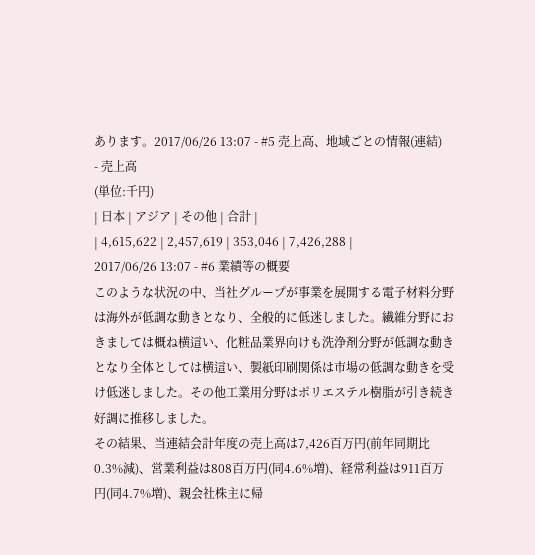あります。2017/06/26 13:07 - #5 売上高、地域ごとの情報(連結)
- 売上高
(単位:千円)
| 日本 | アジア | その他 | 合計 |
| 4,615,622 | 2,457,619 | 353,046 | 7,426,288 |
2017/06/26 13:07 - #6 業績等の概要
このような状況の中、当社グループが事業を展開する電子材料分野は海外が低調な動きとなり、全般的に低迷しました。繊維分野におきましては概ね横這い、化粧品業界向けも洗浄剤分野が低調な動きとなり全体としては横這い、製紙印刷関係は市場の低調な動きを受け低迷しました。その他工業用分野はポリエステル樹脂が引き続き好調に推移しました。
その結果、当連結会計年度の売上高は7,426百万円(前年同期比0.3%減)、営業利益は808百万円(同4.6%増)、経常利益は911百万円(同4.7%増)、親会社株主に帰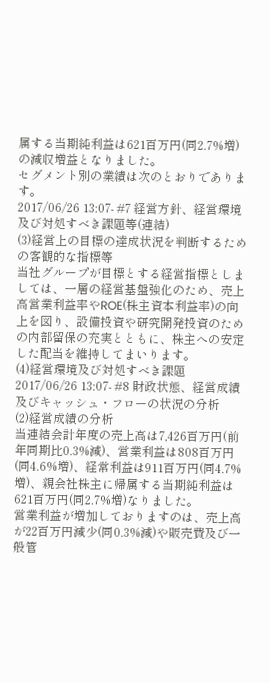属する当期純利益は621百万円(同2.7%増)の減収増益となりました。
セグメント別の業績は次のとおりであります。
2017/06/26 13:07- #7 経営方針、経営環境及び対処すべき課題等(連結)
(3)経営上の目標の達成状況を判断するための客観的な指標等
当社グループが目標とする経営指標としましては、一層の経営基盤強化のため、売上高営業利益率やROE(株主資本利益率)の向上を図り、設備投資や研究開発投資のための内部留保の充実とともに、株主への安定した配当を維持してまいります。
(4)経営環境及び対処すべき課題
2017/06/26 13:07- #8 財政状態、経営成績及びキャッシュ・フローの状況の分析
(2)経営成績の分析
当連結会計年度の売上高は7,426百万円(前年同期比0.3%減)、営業利益は808百万円(同4.6%増)、経常利益は911百万円(同4.7%増)、親会社株主に帰属する当期純利益は621百万円(同2.7%増)なりました。
営業利益が増加しておりますのは、売上高が22百万円減少(同0.3%減)や販売費及び一般管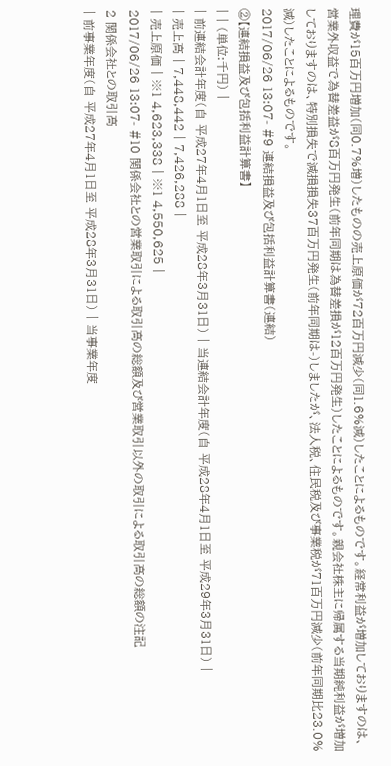理費が15百万円増加(同0.7%増)したものの売上原価が72百万円減少(同1.6%減)したことによるものです。経常利益が増加しておりますのは、営業外収益で為替差益が8百万円発生(前年同期は為替差損が12百万円発生)したことによるものです。親会社株主に帰属する当期純利益が増加しておりますのは、特別損失で減損損失37百万円発生(前年同期は-)しましたが、法人税、住民税及び事業税が71百万円減少(前年同期比23.0%減)したことによるものです。
2017/06/26 13:07- #9 連結損益及び包括利益計算書(連結)
②【連結損益及び包括利益計算書】
| | (単位:千円) |
| 前連結会計年度(自 平成27年4月1日至 平成28年3月31日) | 当連結会計年度(自 平成28年4月1日至 平成29年3月31日) |
| 売上高 | 7,448,442 | 7,426,288 |
| 売上原価 | ※1 4,623,338 | ※1 4,550,625 |
2017/06/26 13:07- #10 関係会社との営業取引による取引高の総額及び営業取引以外の取引による取引高の総額の注記
2 関係会社との取引高
| 前事業年度(自 平成27年4月1日至 平成28年3月31日) | 当事業年度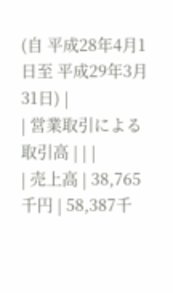(自 平成28年4月1日至 平成29年3月31日) |
| 営業取引による取引高 | | |
| 売上高 | 38,765千円 | 58,387千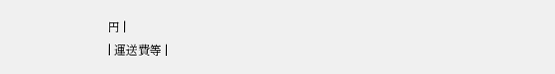円 |
| 運送費等 |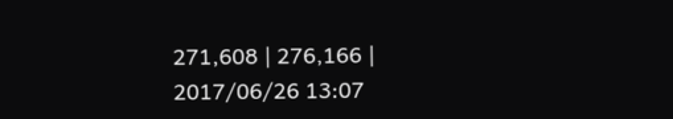271,608 | 276,166 |
2017/06/26 13:07